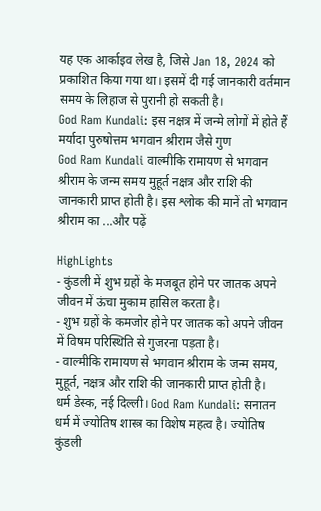यह एक आर्काइव लेख है, जिसे Jan 18, 2024 को प्रकाशित किया गया था। इसमें दी गई जानकारी वर्तमान समय के लिहाज से पुरानी हो सकती है।
God Ram Kundali: इस नक्षत्र में जन्मे लोगों में होते हैं मर्यादा पुरुषोत्तम भगवान श्रीराम जैसे गुण
God Ram Kundali वाल्मीकि रामायण से भगवान श्रीराम के जन्म समय मुहूर्त नक्षत्र और राशि की जानकारी प्राप्त होती है। इस श्लोक की मानें तो भगवान श्रीराम का ...और पढ़ें

HighLights
- कुंडली में शुभ ग्रहों के मजबूत होने पर जातक अपने जीवन में ऊंचा मुकाम हासिल करता है।
- शुभ ग्रहों के कमजोर होने पर जातक को अपने जीवन में विषम परिस्थिति से गुजरना पड़ता है।
- वाल्मीकि रामायण से भगवान श्रीराम के जन्म समय, मुहूर्त, नक्षत्र और राशि की जानकारी प्राप्त होती है।
धर्म डेस्क, नई दिल्ली। God Ram Kundali: सनातन धर्म में ज्योतिष शास्त्र का विशेष महत्व है। ज्योतिष कुंडली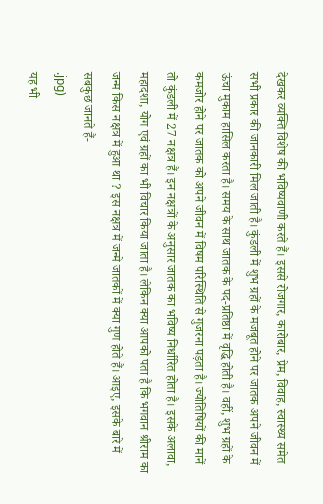देखकर व्यक्ति विशेष की भविष्यवाणी करते हैं। इससे रोजगार, कारोबार, प्रेम, विवाह, स्वास्थ्य समेत सभी प्रकार की जानकारी मिल जाती है। कुंडली में शुभ ग्रहों के मजबूत होने पर जातक अपने जीवन में ऊंचा मुकाम हासिल करता है। समय के साथ जातक के पद-प्रतिष्ठा में वृद्धि होती है। वहीं, शुभ ग्रहों के कमजोर होने पर जातक को अपने जीवन में विषम परिस्थिति से गुजरना पड़ता है। ज्योतिषियों की मानें तो कुंडली में 27 नक्षत्र हैं। इन नक्षत्रों के अनुसार जातक का भविष्य निर्धारित होता है। इसके अलावा, महादशा, योग एवं ग्रहों का भी विचार किया जाता है। लेकिन क्या आपको पता है कि भगवान श्रीराम का जन्म किस नक्षत्र में हुआ था ? इस नक्षत्र में जन्मे जातकों में क्या गुण होते हैं। आइए, इसके बारे में सबकुछ जानते हैं-
.jpg)
यह भी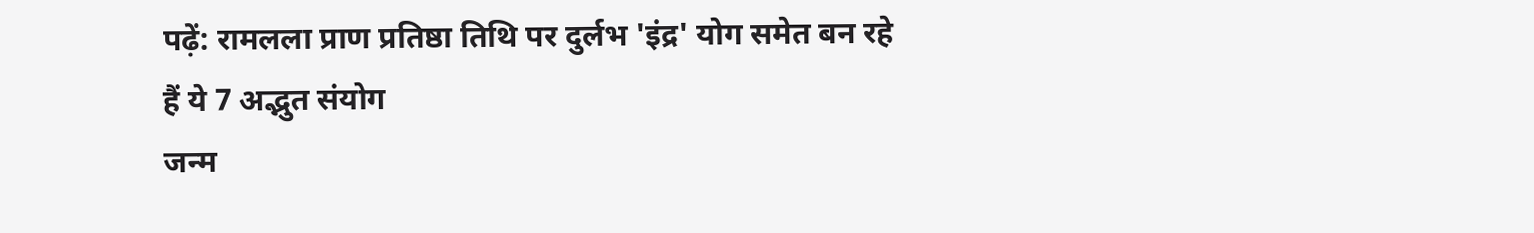पढ़ें: रामलला प्राण प्रतिष्ठा तिथि पर दुर्लभ 'इंद्र' योग समेत बन रहे हैं ये 7 अद्भुत संयोग
जन्म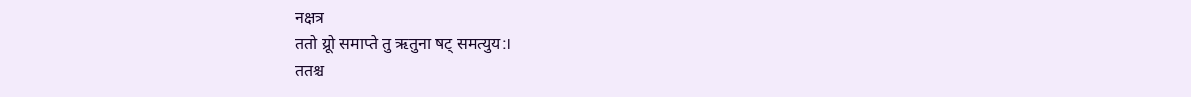नक्षत्र
ततो य्रूो समाप्ते तु ऋतुना षट् समत्युय:।
ततश्च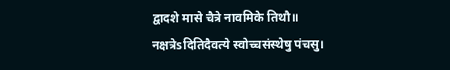द्वादशे मासे चैत्रे नावमिके तिथौ॥
नक्षत्रेsदितिदैवत्ये स्वोच्चसंस्थेषु पंचसु।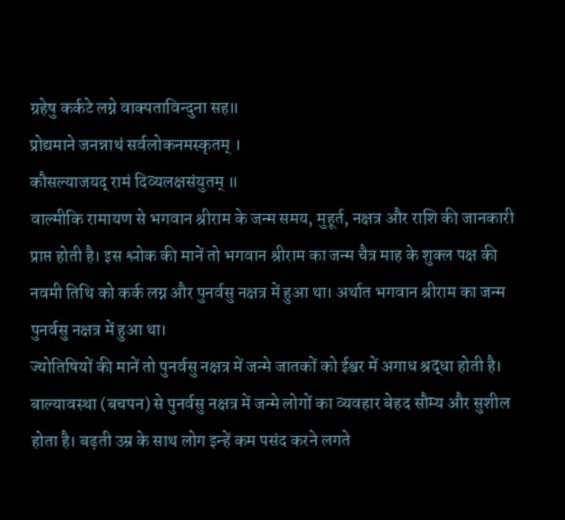ग्रहेषु कर्कटे लग्ने वाक्पताविन्दुना सह॥
प्रोद्यमाने जनन्नाथं सर्वलोकनमस्कृतम् ।
कौसल्याजयद् रामं दिव्यलक्षसंयुतम् ॥
वाल्मीकि रामायण से भगवान श्रीराम के जन्म समय, मुहूर्त, नक्षत्र और राशि की जानकारी प्राप्त होती है। इस श्लोक की मानें तो भगवान श्रीराम का जन्म चैत्र माह के शुक्ल पक्ष की नवमी तिथि को कर्क लग्न और पुनर्वसु नक्षत्र में हुआ था। अर्थात भगवान श्रीराम का जन्म पुनर्वसु नक्षत्र में हुआ था।
ज्योतिषियों की मानें तो पुनर्वसु नक्षत्र में जन्मे जातकों को ईश्वर में अगाध श्रद्धा होती है। बाल्यावस्था (बचपन) से पुनर्वसु नक्षत्र में जन्मे लोगों का व्यवहार बेहद सौम्य और सुशील होता है। बढ़ती उम्र के साथ लोग इन्हें कम पसंद करने लगते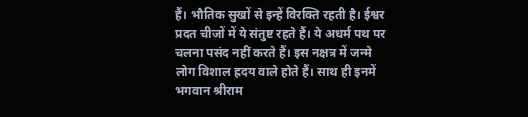हैं। भौतिक सुखों से इन्हें विरक्ति रहती है। ईश्वर प्रदत चीजों में ये संतुष्ट रहते हैं। ये अधर्म पथ पर चलना पसंद नहीं करते हैं। इस नक्षत्र में जन्मे लोग विशाल ह्रदय वाले होते हैं। साथ ही इनमें भगवान श्रीराम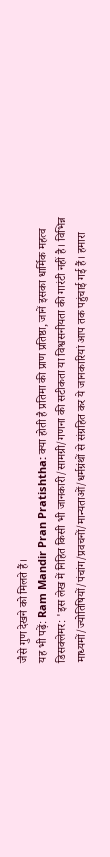जैसे गुण देखने को मिलते हैं।
यह भी पढ़ें: Ram Mandir Pran Pratishtha: क्या होती है प्रतिमा की प्राण प्रतिष्ठा, जानें इसका धार्मिक महत्व
डिसक्लेमर: 'इस लेख में निहित किसी भी जानकारी/सामग्री/गणना की सटीकता या विश्वसनीयता की गारंटी नहीं है। विभिन्न माध्यमों/ज्योतिषियों/पंचांग/प्रवचनों/मान्यताओं/धर्मग्रंथों से संग्रहित कर ये जानकारियां आप तक पहुंचाई गई हैं। हमारा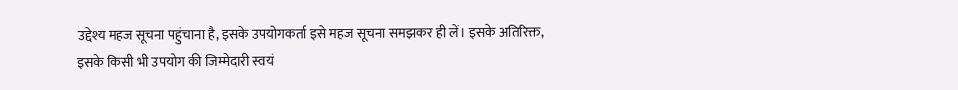उद्देश्य महज सूचना पहुंचाना है, इसके उपयोगकर्ता इसे महज सूचना समझकर ही लें। इसके अतिरिक्त, इसके किसी भी उपयोग की जिम्मेदारी स्वयं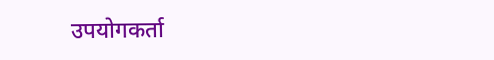उपयोगकर्ता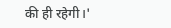की ही रहेगी।'